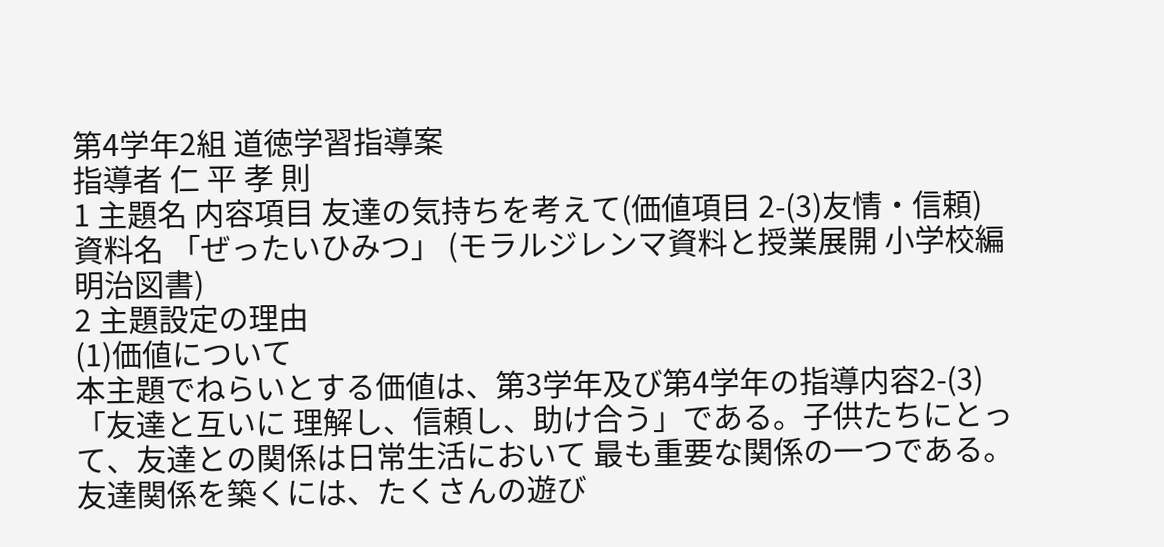第4学年2組 道徳学習指導案
指導者 仁 平 孝 則
1 主題名 内容項目 友達の気持ちを考えて(価値項目 2-(3)友情・信頼)
資料名 「ぜったいひみつ」 (モラルジレンマ資料と授業展開 小学校編 明治図書)
2 主題設定の理由
(1)価値について
本主題でねらいとする価値は、第3学年及び第4学年の指導内容2-(3)「友達と互いに 理解し、信頼し、助け合う」である。子供たちにとって、友達との関係は日常生活において 最も重要な関係の一つである。友達関係を築くには、たくさんの遊び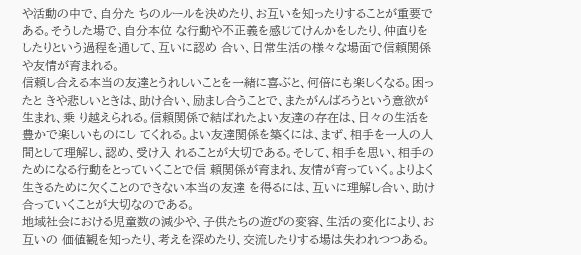や活動の中で、自分た ちのルールを決めたり、お互いを知ったりすることが重要である。そうした場で、自分本位 な行動や不正義を感じてけんかをしたり、仲直りをしたりという過程を通して、互いに認め 合い、日常生活の様々な場面で信頼関係や友情が育まれる。
信頼し合える本当の友達とうれしいことを一緒に喜ぶと、何倍にも楽しくなる。困ったと きや悲しいときは、助け合い、励まし合うことで、またがんばろうという意欲が生まれ、乗 り越えられる。信頼関係で結ばれたよい友達の存在は、日々の生活を豊かで楽しいものにし てくれる。よい友達関係を築くには、まず、相手を一人の人間として理解し、認め、受け入 れることが大切である。そして、相手を思い、相手のためになる行動をとっていくことで信 頼関係が育まれ、友情が育っていく。よりよく生きるために欠くことのできない本当の友達 を得るには、互いに理解し合い、助け合っていくことが大切なのである。
地域社会における児童数の減少や、子供たちの遊びの変容、生活の変化により、お互いの 価値観を知ったり、考えを深めたり、交流したりする場は失われつつある。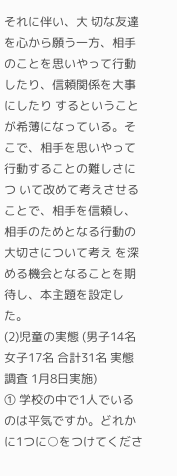それに伴い、大 切な友達を心から願う一方、相手のことを思いやって行動したり、信頼関係を大事にしたり するということが希薄になっている。そこで、相手を思いやって行動することの難しさにつ いて改めて考えさせることで、相手を信頼し、相手のためとなる行動の大切さについて考え を深める機会となることを期待し、本主題を設定した。
(2)児童の実態 (男子14名 女子17名 合計31名 実態調査 1月8日実施)
① 学校の中で1人でいるのは平気ですか。どれかに1つに○をつけてくださ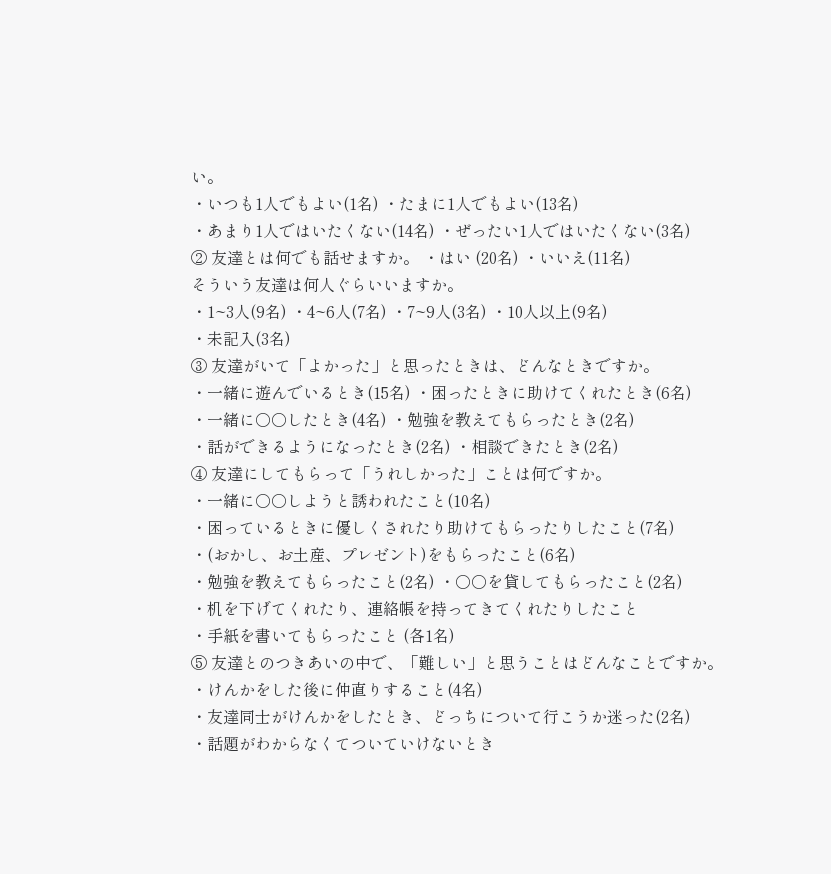い。
・いつも1人でもよい(1名) ・たまに1人でもよい(13名)
・あまり1人ではいたくない(14名) ・ぜったい1人ではいたくない(3名)
② 友達とは何でも話せますか。 ・はい (20名) ・いいえ(11名)
そういう友達は何人ぐらいいますか。
・1~3人(9名) ・4~6人(7名) ・7~9人(3名) ・10人以上(9名)
・未記入(3名)
③ 友達がいて「よかった」と思ったときは、どんなときですか。
・一緒に遊んでいるとき(15名) ・困ったときに助けてくれたとき(6名)
・一緒に○○したとき(4名) ・勉強を教えてもらったとき(2名)
・話ができるようになったとき(2名) ・相談できたとき(2名)
④ 友達にしてもらって「うれしかった」ことは何ですか。
・一緒に○○しようと誘われたこと(10名)
・困っているときに優しくされたり助けてもらったりしたこと(7名)
・(おかし、お土産、プレゼント)をもらったこと(6名)
・勉強を教えてもらったこと(2名) ・○○を貸してもらったこと(2名)
・机を下げてくれたり、連絡帳を持ってきてくれたりしたこと
・手紙を書いてもらったこと (各1名)
⑤ 友達とのつきあいの中で、「難しい」と思うことはどんなことですか。
・けんかをした後に仲直りすること(4名)
・友達同士がけんかをしたとき、どっちについて行こうか迷った(2名)
・話題がわからなくてついていけないとき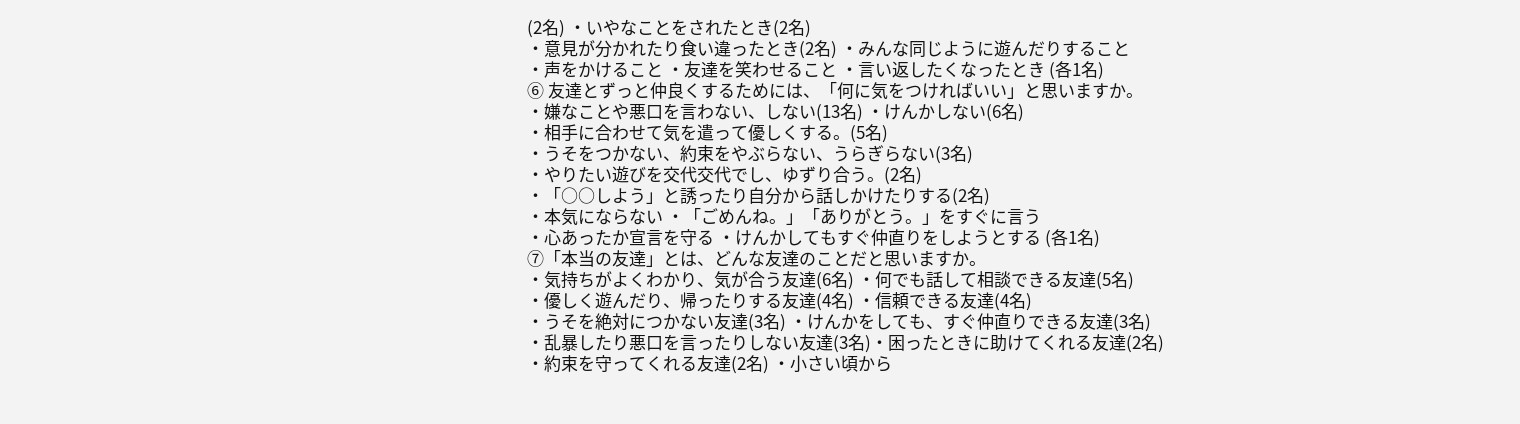(2名) ・いやなことをされたとき(2名)
・意見が分かれたり食い違ったとき(2名) ・みんな同じように遊んだりすること
・声をかけること ・友達を笑わせること ・言い返したくなったとき (各1名)
⑥ 友達とずっと仲良くするためには、「何に気をつければいい」と思いますか。
・嫌なことや悪口を言わない、しない(13名) ・けんかしない(6名)
・相手に合わせて気を遣って優しくする。(5名)
・うそをつかない、約束をやぶらない、うらぎらない(3名)
・やりたい遊びを交代交代でし、ゆずり合う。(2名)
・「○○しよう」と誘ったり自分から話しかけたりする(2名)
・本気にならない ・「ごめんね。」「ありがとう。」をすぐに言う
・心あったか宣言を守る ・けんかしてもすぐ仲直りをしようとする (各1名)
⑦「本当の友達」とは、どんな友達のことだと思いますか。
・気持ちがよくわかり、気が合う友達(6名) ・何でも話して相談できる友達(5名)
・優しく遊んだり、帰ったりする友達(4名) ・信頼できる友達(4名)
・うそを絶対につかない友達(3名) ・けんかをしても、すぐ仲直りできる友達(3名)
・乱暴したり悪口を言ったりしない友達(3名)・困ったときに助けてくれる友達(2名)
・約束を守ってくれる友達(2名) ・小さい頃から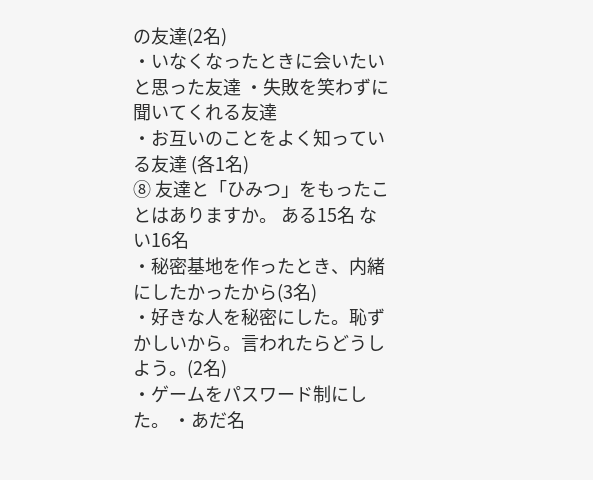の友達(2名)
・いなくなったときに会いたいと思った友達 ・失敗を笑わずに聞いてくれる友達
・お互いのことをよく知っている友達 (各1名)
⑧ 友達と「ひみつ」をもったことはありますか。 ある15名 ない16名
・秘密基地を作ったとき、内緒にしたかったから(3名)
・好きな人を秘密にした。恥ずかしいから。言われたらどうしよう。(2名)
・ゲームをパスワード制にした。 ・あだ名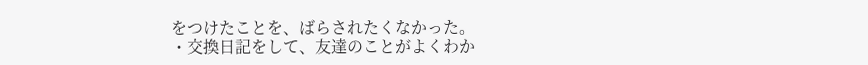をつけたことを、ばらされたくなかった。
・交換日記をして、友達のことがよくわか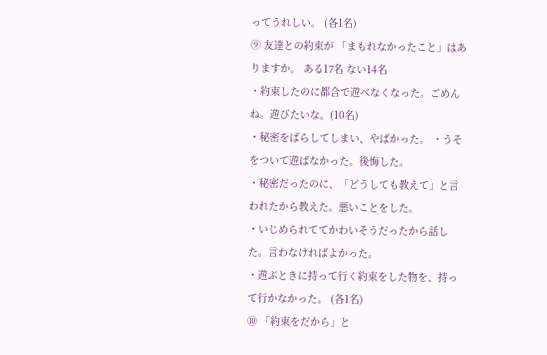ってうれしい。 (各1名)
⑨ 友達との約束が 「まもれなかったこと」はありますか。 ある17名 ない14名
・約束したのに都合で遊べなくなった。ごめんね。遊びたいな。(10名)
・秘密をばらしてしまい、やばかった。 ・うそをついて遊ばなかった。後悔した。
・秘密だったのに、「どうしても教えて」と言われたから教えた。悪いことをした。
・いじめられててかわいそうだったから話した。言わなければよかった。
・遊ぶときに持って行く約束をした物を、持って行かなかった。 (各1名)
⑩ 「約束をだから」と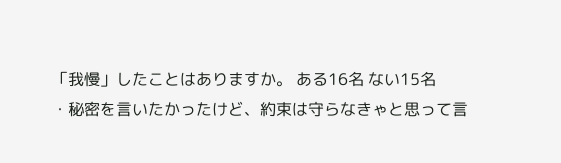「我慢」したことはありますか。 ある16名 ない15名
・秘密を言いたかったけど、約束は守らなきゃと思って言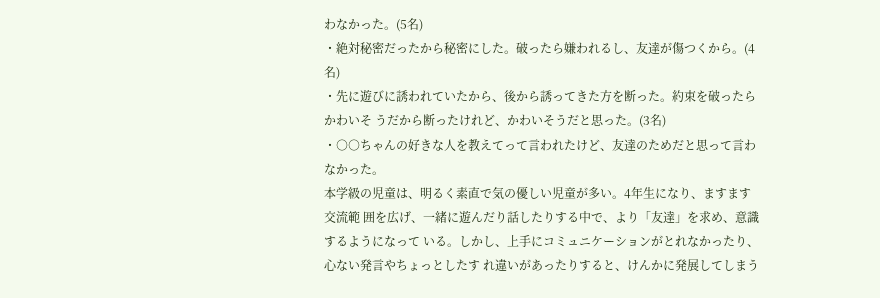わなかった。(5名)
・絶対秘密だったから秘密にした。破ったら嫌われるし、友達が傷つくから。(4名)
・先に遊びに誘われていたから、後から誘ってきた方を断った。約束を破ったらかわいそ うだから断ったけれど、かわいそうだと思った。(3名)
・○○ちゃんの好きな人を教えてって言われたけど、友達のためだと思って言わなかった。
本学級の児童は、明るく素直で気の優しい児童が多い。4年生になり、ますます交流範 囲を広げ、一緒に遊んだり話したりする中で、より「友達」を求め、意識するようになって いる。しかし、上手にコミュニケーションがとれなかったり、心ない発言やちょっとしたす れ違いがあったりすると、けんかに発展してしまう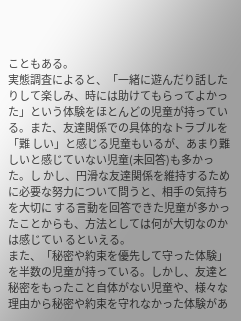こともある。
実態調査によると、「一緒に遊んだり話したりして楽しみ、時には助けてもらってよかっ た」という体験をほとんどの児童が持っている。また、友達関係での具体的なトラブルを「難 しい」と感じる児童もいるが、あまり難しいと感じていない児童(未回答)も多かった。し かし、円滑な友達関係を維持するために必要な努力について問うと、相手の気持ちを大切に する言動を回答できた児童が多かったことからも、方法としては何が大切なのかは感じてい るといえる。
また、「秘密や約束を優先して守った体験」を半数の児童が持っている。しかし、友達と 秘密をもったこと自体がない児童や、様々な理由から秘密や約束を守れなかった体験があ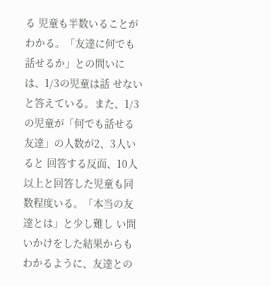る 児童も半数いることがわかる。「友達に何でも話せるか」との問いには、1/3の児童は話 せないと答えている。また、1/3の児童が「何でも話せる友達」の人数が2、3人いると 回答する反面、10人以上と回答した児童も同数程度いる。「本当の友達とは」と少し難し い問いかけをした結果からもわかるように、友達との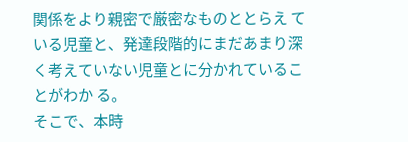関係をより親密で厳密なものととらえ ている児童と、発達段階的にまだあまり深く考えていない児童とに分かれていることがわか る。
そこで、本時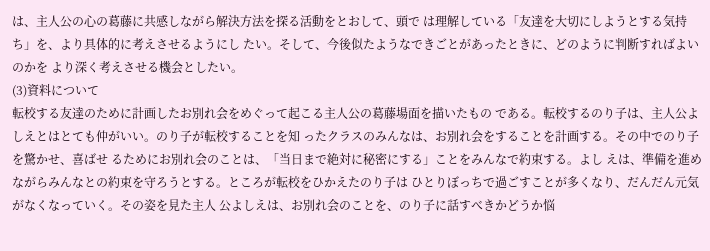は、主人公の心の葛藤に共感しながら解決方法を探る活動をとおして、頭で は理解している「友達を大切にしようとする気持ち」を、より具体的に考えさせるようにし たい。そして、今後似たようなできごとがあったときに、どのように判断すればよいのかを より深く考えさせる機会としたい。
(3)資料について
転校する友達のために計画したお別れ会をめぐって起こる主人公の葛藤場面を描いたもの である。転校するのり子は、主人公よしえとはとても仲がいい。のり子が転校することを知 ったクラスのみんなは、お別れ会をすることを計画する。その中でのり子を驚かせ、喜ばせ るためにお別れ会のことは、「当日まで絶対に秘密にする」ことをみんなで約束する。よし えは、準備を進めながらみんなとの約束を守ろうとする。ところが転校をひかえたのり子は ひとりぼっちで過ごすことが多くなり、だんだん元気がなくなっていく。その姿を見た主人 公よしえは、お別れ会のことを、のり子に話すべきかどうか悩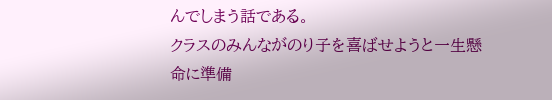んでしまう話である。
クラスのみんながのり子を喜ばせようと一生懸命に準備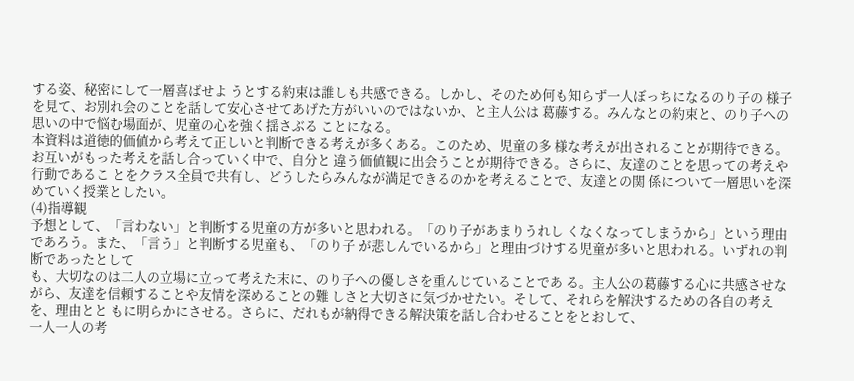する姿、秘密にして一層喜ばせよ うとする約束は誰しも共感できる。しかし、そのため何も知らず一人ぼっちになるのり子の 様子を見て、お別れ会のことを話して安心させてあげた方がいいのではないか、と主人公は 葛藤する。みんなとの約束と、のり子への思いの中で悩む場面が、児童の心を強く揺さぶる ことになる。
本資料は道徳的価値から考えて正しいと判断できる考えが多くある。このため、児童の多 様な考えが出されることが期待できる。お互いがもった考えを話し合っていく中で、自分と 違う価値観に出会うことが期待できる。さらに、友達のことを思っての考えや行動であるこ とをクラス全員で共有し、どうしたらみんなが満足できるのかを考えることで、友達との関 係について一層思いを深めていく授業としたい。
(4)指導観
予想として、「言わない」と判断する児童の方が多いと思われる。「のり子があまりうれし くなくなってしまうから」という理由であろう。また、「言う」と判断する児童も、「のり子 が悲しんでいるから」と理由づけする児童が多いと思われる。いずれの判断であったとして
も、大切なのは二人の立場に立って考えた末に、のり子への優しさを重んじていることであ る。主人公の葛藤する心に共感させながら、友達を信頼することや友情を深めることの難 しさと大切さに気づかせたい。そして、それらを解決するための各自の考えを、理由とと もに明らかにさせる。さらに、だれもが納得できる解決策を話し合わせることをとおして、
一人一人の考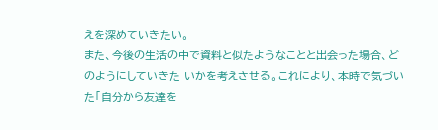えを深めていきたい。
また、今後の生活の中で資料と似たようなことと出会った場合、どのようにしていきた いかを考えさせる。これにより、本時で気づいた「自分から友達を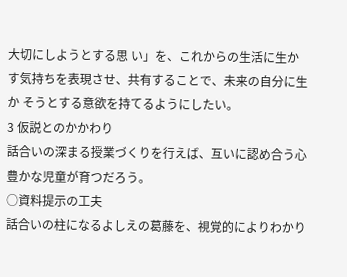大切にしようとする思 い」を、これからの生活に生かす気持ちを表現させ、共有することで、未来の自分に生か そうとする意欲を持てるようにしたい。
3 仮説とのかかわり
話合いの深まる授業づくりを行えば、互いに認め合う心豊かな児童が育つだろう。
○資料提示の工夫
話合いの柱になるよしえの葛藤を、視覚的によりわかり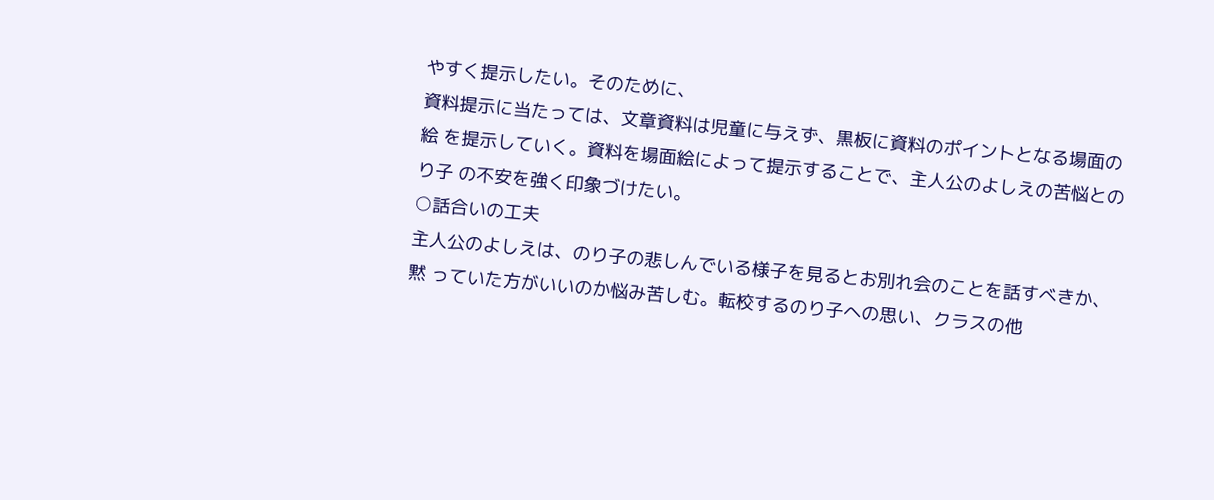やすく提示したい。そのために、
資料提示に当たっては、文章資料は児童に与えず、黒板に資料のポイントとなる場面の絵 を提示していく。資料を場面絵によって提示することで、主人公のよしえの苦悩とのり子 の不安を強く印象づけたい。
○話合いの工夫
主人公のよしえは、のり子の悲しんでいる様子を見るとお別れ会のことを話すべきか、黙 っていた方がいいのか悩み苦しむ。転校するのり子への思い、クラスの他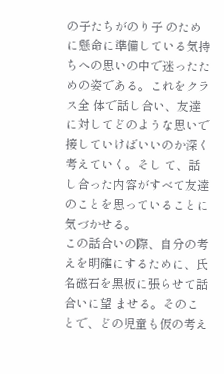の子たちがのり子 のために懸命に準備している気持ちへの思いの中で迷ったための姿である。これをクラス全 体で話し合い、友達に対してどのような思いで接していけばいいのか深く考えていく。そし て、話し合った内容がすべて友達のことを思っていることに気づかせる。
この話合いの際、自分の考えを明確にするために、氏名磁石を黒板に張らせて話合いに望 ませる。そのことで、どの児童も仮の考え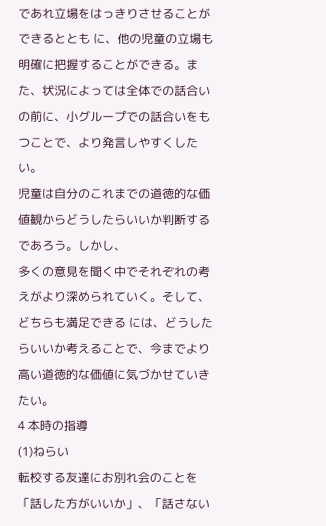であれ立場をはっきりさせることができるととも に、他の児童の立場も明確に把握することができる。また、状況によっては全体での話合い の前に、小グループでの話合いをもつことで、より発言しやすくしたい。
児童は自分のこれまでの道徳的な価値観からどうしたらいいか判断するであろう。しかし、
多くの意見を聞く中でそれぞれの考えがより深められていく。そして、どちらも満足できる には、どうしたらいいか考えることで、今までより高い道徳的な価値に気づかせていきたい。
4 本時の指導
(1)ねらい
転校する友達にお別れ会のことを「話した方がいいか」、「話さない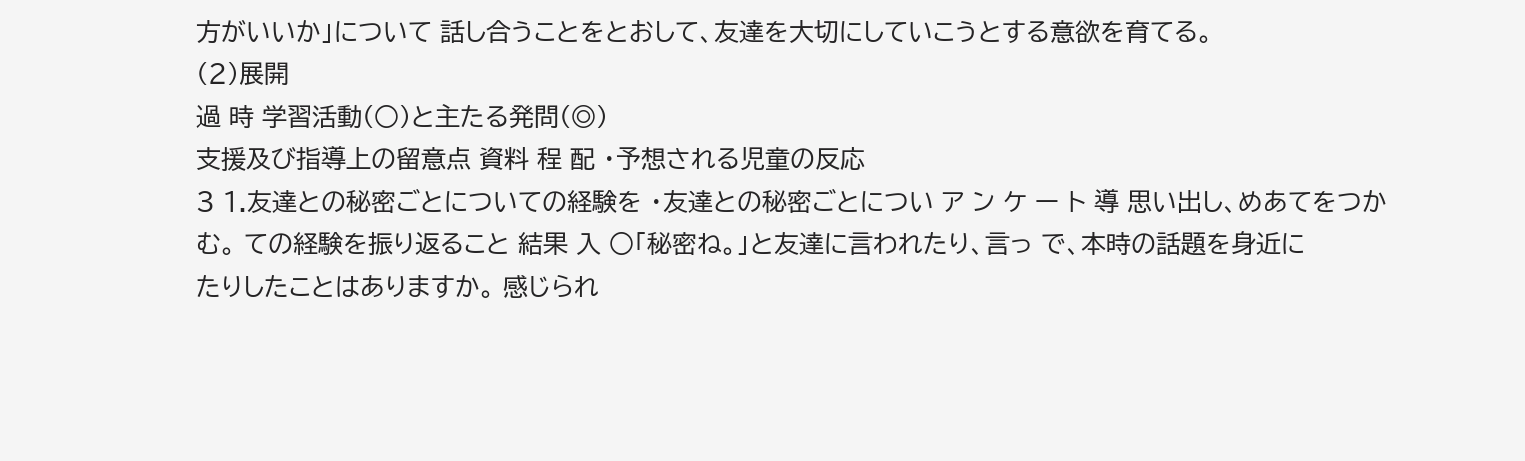方がいいか」について 話し合うことをとおして、友達を大切にしていこうとする意欲を育てる。
(2)展開
過 時 学習活動(○)と主たる発問(◎)
支援及び指導上の留意点 資料 程 配 ・予想される児童の反応
3 1.友達との秘密ごとについての経験を ・友達との秘密ごとについ ア ン ケ ー ト 導 思い出し、めあてをつかむ。 ての経験を振り返ること 結果 入 ○「秘密ね。」と友達に言われたり、言っ で、本時の話題を身近に
たりしたことはありますか。 感じられ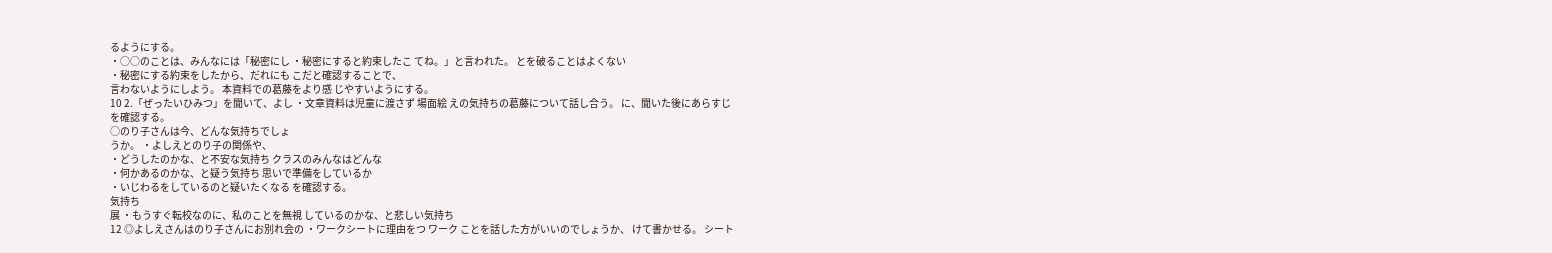るようにする。
・○○のことは、みんなには「秘密にし ・秘密にすると約束したこ てね。」と言われた。 とを破ることはよくない
・秘密にする約束をしたから、だれにも こだと確認することで、
言わないようにしよう。 本資料での葛藤をより感 じやすいようにする。
10 2.「ぜったいひみつ」を聞いて、よし ・文章資料は児童に渡さず 場面絵 えの気持ちの葛藤について話し合う。 に、聞いた後にあらすじ
を確認する。
○のり子さんは今、どんな気持ちでしょ
うか。 ・よしえとのり子の関係や、
・どうしたのかな、と不安な気持ち クラスのみんなはどんな
・何かあるのかな、と疑う気持ち 思いで準備をしているか
・いじわるをしているのと疑いたくなる を確認する。
気持ち
展 ・もうすぐ転校なのに、私のことを無視 しているのかな、と悲しい気持ち
12 ◎よしえさんはのり子さんにお別れ会の ・ワークシートに理由をつ ワーク ことを話した方がいいのでしょうか、 けて書かせる。 シート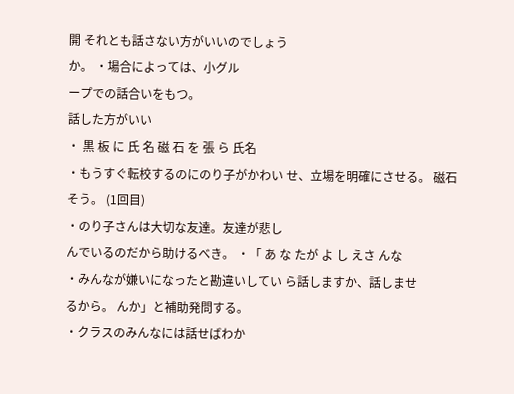開 それとも話さない方がいいのでしょう
か。 ・場合によっては、小グル
ープでの話合いをもつ。
話した方がいい
・ 黒 板 に 氏 名 磁 石 を 張 ら 氏名
・もうすぐ転校するのにのり子がかわい せ、立場を明確にさせる。 磁石
そう。 (1回目)
・のり子さんは大切な友達。友達が悲し
んでいるのだから助けるべき。 ・「 あ な たが よ し えさ んな
・みんなが嫌いになったと勘違いしてい ら話しますか、話しませ
るから。 んか」と補助発問する。
・クラスのみんなには話せばわか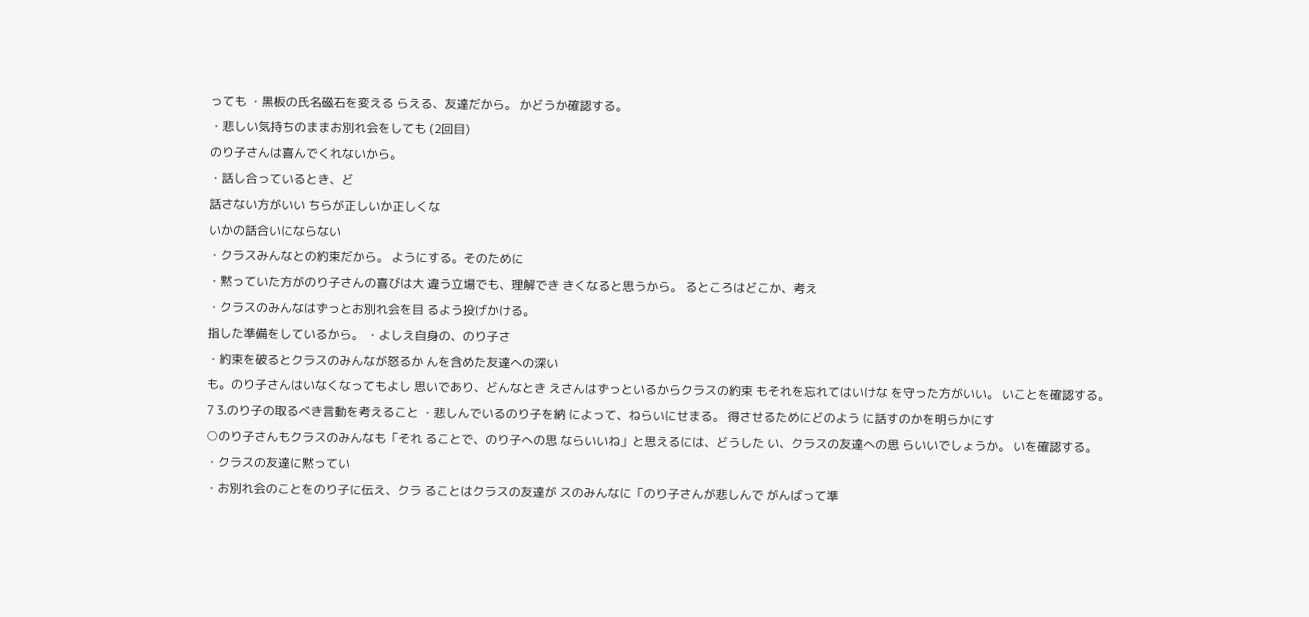っても ・黒板の氏名磁石を変える らえる、友達だから。 かどうか確認する。
・悲しい気持ちのままお別れ会をしても (2回目)
のり子さんは喜んでくれないから。
・話し合っているとき、ど
話さない方がいい ちらが正しいか正しくな
いかの話合いにならない
・クラスみんなとの約束だから。 ようにする。そのために
・黙っていた方がのり子さんの喜びは大 違う立場でも、理解でき きくなると思うから。 るところはどこか、考え
・クラスのみんなはずっとお別れ会を目 るよう投げかける。
指した準備をしているから。 ・よしえ自身の、のり子さ
・約束を破るとクラスのみんなが怒るか んを含めた友達への深い
も。のり子さんはいなくなってもよし 思いであり、どんなとき えさんはずっといるからクラスの約束 もそれを忘れてはいけな を守った方がいい。 いことを確認する。
7 3.のり子の取るべき言動を考えること ・悲しんでいるのり子を納 によって、ねらいにせまる。 得させるためにどのよう に話すのかを明らかにす
○のり子さんもクラスのみんなも「それ ることで、のり子への思 ならいいね」と思えるには、どうした い、クラスの友達への思 らいいでしょうか。 いを確認する。
・クラスの友達に黙ってい
・お別れ会のことをのり子に伝え、クラ ることはクラスの友達が スのみんなに「のり子さんが悲しんで がんばって準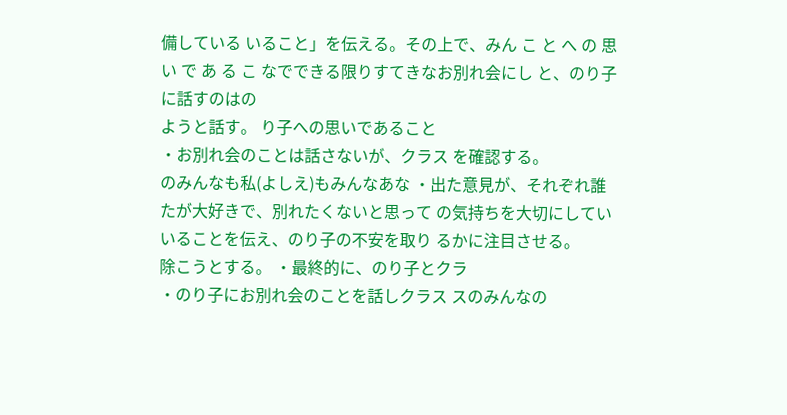備している いること」を伝える。その上で、みん こ と へ の 思 い で あ る こ なでできる限りすてきなお別れ会にし と、のり子に話すのはの
ようと話す。 り子への思いであること
・お別れ会のことは話さないが、クラス を確認する。
のみんなも私(よしえ)もみんなあな ・出た意見が、それぞれ誰 たが大好きで、別れたくないと思って の気持ちを大切にしてい いることを伝え、のり子の不安を取り るかに注目させる。
除こうとする。 ・最終的に、のり子とクラ
・のり子にお別れ会のことを話しクラス スのみんなの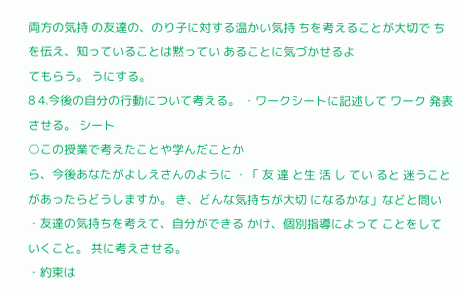両方の気持 の友達の、のり子に対する温かい気持 ちを考えることが大切で ちを伝え、知っていることは黙ってい あることに気づかせるよ
てもらう。 うにする。
8 4.今後の自分の行動について考える。 ・ワークシートに記述して ワーク 発表させる。 シート
○この授業で考えたことや学んだことか
ら、今後あなたがよしえさんのように ・「 友 達 と生 活 し てい ると 迷うことがあったらどうしますか。 き、どんな気持ちが大切 になるかな」などと問い
・友達の気持ちを考えて、自分ができる かけ、個別指導によって ことをしていくこと。 共に考えさせる。
・約束は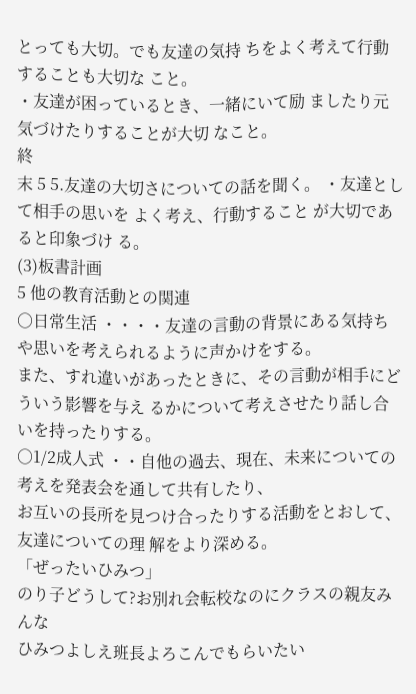とっても大切。でも友達の気持 ちをよく考えて行動することも大切な こと。
・友達が困っているとき、一緒にいて励 ましたり元気づけたりすることが大切 なこと。
終
末 5 5.友達の大切さについての話を聞く。 ・友達として相手の思いを よく考え、行動すること が大切であると印象づけ る。
(3)板書計画
5 他の教育活動との関連
○日常生活 ・・・・友達の言動の背景にある気持ちや思いを考えられるように声かけをする。
また、すれ違いがあったときに、その言動が相手にどういう影響を与え るかについて考えさせたり話し合いを持ったりする。
○1/2成人式 ・・自他の過去、現在、未来についての考えを発表会を通して共有したり、
お互いの長所を見つけ合ったりする活動をとおして、友達についての理 解をより深める。
「ぜったいひみつ」
のり子どうして?お別れ会転校なのにクラスの親友みんな
ひみつよしえ班長よろこんでもらいたい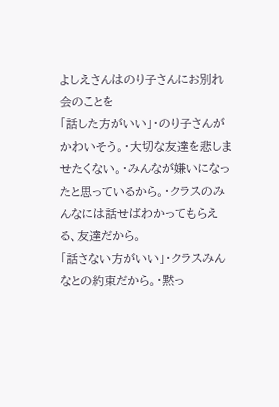よしえさんはのり子さんにお別れ会のことを
「話した方がいい」・のり子さんがかわいそう。・大切な友達を悲しませたくない。・みんなが嫌いになったと思っているから。・クラスのみんなには話せばわかってもらえる、友達だから。
「話さない方がいい」・クラスみんなとの約束だから。・黙っ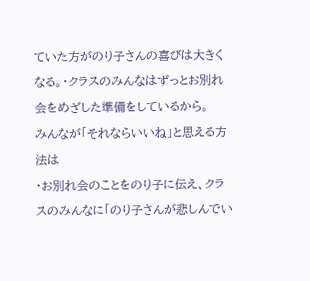ていた方がのり子さんの喜びは大きくなる。・クラスのみんなはずっとお別れ会をめざした準備をしているから。
みんなが「それならいいね」と思える方法は
・お別れ会のことをのり子に伝え、クラスのみんなに「のり子さんが悲しんでい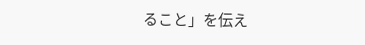ること」を伝え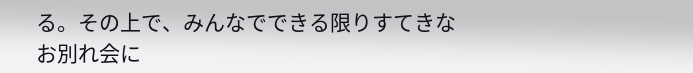る。その上で、みんなでできる限りすてきなお別れ会に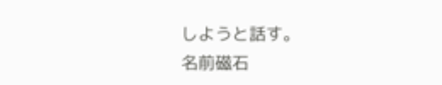しようと話す。
名前磁石